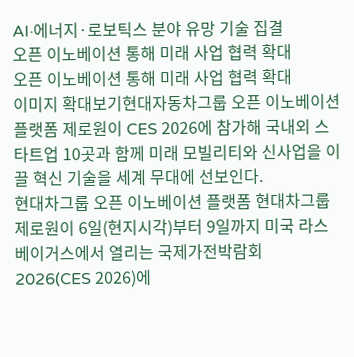AI·에너지·로보틱스 분야 유망 기술 집결
오픈 이노베이션 통해 미래 사업 협력 확대
오픈 이노베이션 통해 미래 사업 협력 확대
이미지 확대보기현대자동차그룹 오픈 이노베이션 플랫폼 제로원이 CES 2026에 참가해 국내외 스타트업 10곳과 함께 미래 모빌리티와 신사업을 이끌 혁신 기술을 세계 무대에 선보인다.
현대차그룹 오픈 이노베이션 플랫폼 현대차그룹 제로원이 6일(현지시각)부터 9일까지 미국 라스베이거스에서 열리는 국제가전박람회 2026(CES 2026)에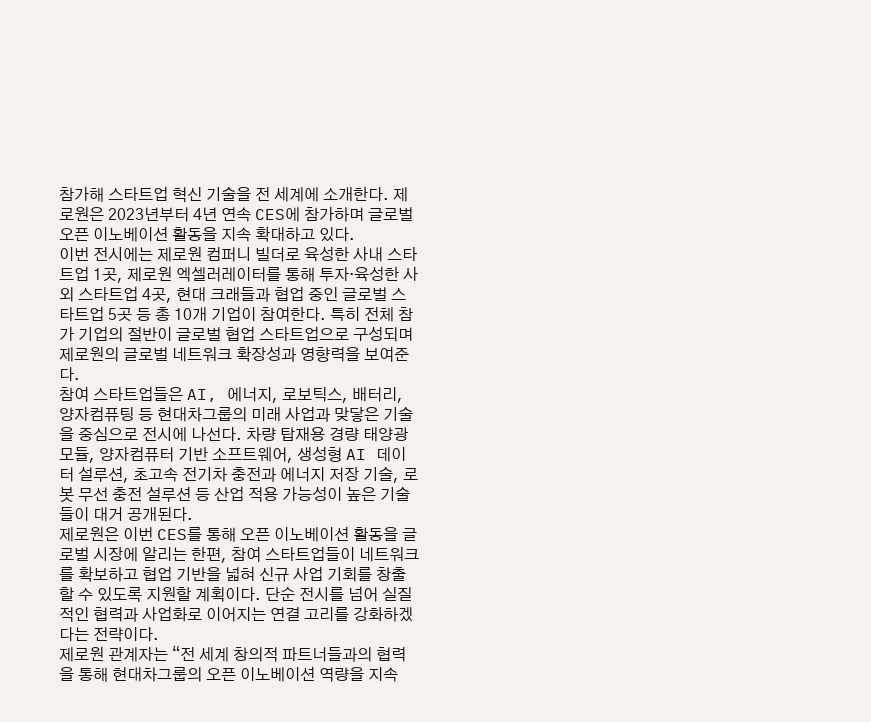참가해 스타트업 혁신 기술을 전 세계에 소개한다. 제로원은 2023년부터 4년 연속 CES에 참가하며 글로벌 오픈 이노베이션 활동을 지속 확대하고 있다.
이번 전시에는 제로원 컴퍼니 빌더로 육성한 사내 스타트업 1곳, 제로원 엑셀러레이터를 통해 투자·육성한 사외 스타트업 4곳, 현대 크래들과 협업 중인 글로벌 스타트업 5곳 등 총 10개 기업이 참여한다. 특히 전체 참가 기업의 절반이 글로벌 협업 스타트업으로 구성되며 제로원의 글로벌 네트워크 확장성과 영향력을 보여준다.
참여 스타트업들은 AI, 에너지, 로보틱스, 배터리, 양자컴퓨팅 등 현대차그룹의 미래 사업과 맞닿은 기술을 중심으로 전시에 나선다. 차량 탑재용 경량 태양광 모듈, 양자컴퓨터 기반 소프트웨어, 생성형 AI 데이터 설루션, 초고속 전기차 충전과 에너지 저장 기술, 로봇 무선 충전 설루션 등 산업 적용 가능성이 높은 기술들이 대거 공개된다.
제로원은 이번 CES를 통해 오픈 이노베이션 활동을 글로벌 시장에 알리는 한편, 참여 스타트업들이 네트워크를 확보하고 협업 기반을 넓혀 신규 사업 기회를 창출할 수 있도록 지원할 계획이다. 단순 전시를 넘어 실질적인 협력과 사업화로 이어지는 연결 고리를 강화하겠다는 전략이다.
제로원 관계자는 “전 세계 창의적 파트너들과의 협력을 통해 현대차그룹의 오픈 이노베이션 역량을 지속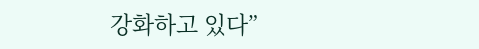강화하고 있다”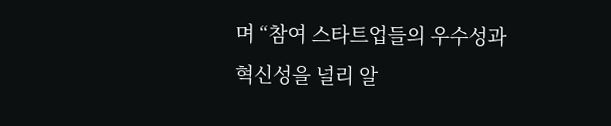며 “참여 스타트업들의 우수성과 혁신성을 널리 알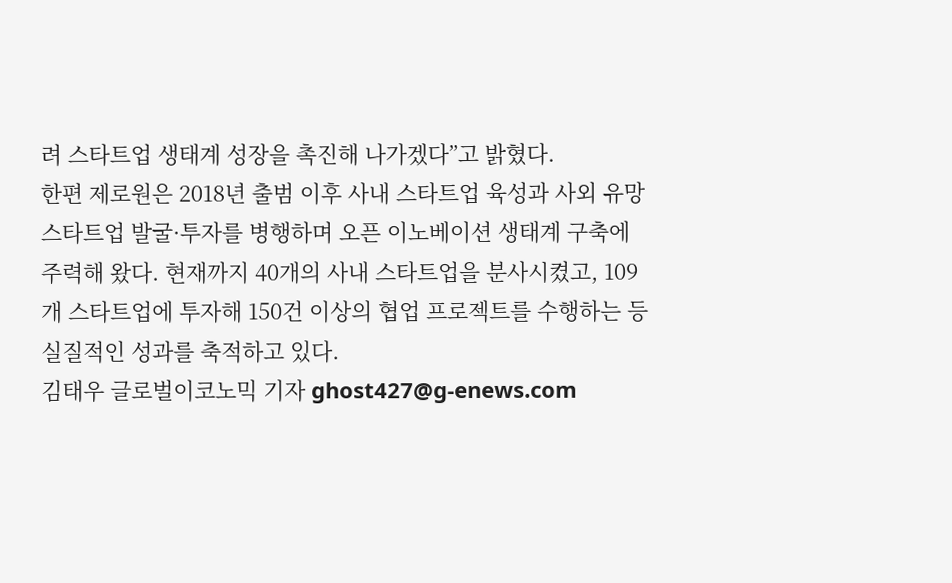려 스타트업 생태계 성장을 촉진해 나가겠다”고 밝혔다.
한편 제로원은 2018년 출범 이후 사내 스타트업 육성과 사외 유망 스타트업 발굴·투자를 병행하며 오픈 이노베이션 생태계 구축에 주력해 왔다. 현재까지 40개의 사내 스타트업을 분사시켰고, 109개 스타트업에 투자해 150건 이상의 협업 프로젝트를 수행하는 등 실질적인 성과를 축적하고 있다.
김태우 글로벌이코노믹 기자 ghost427@g-enews.com